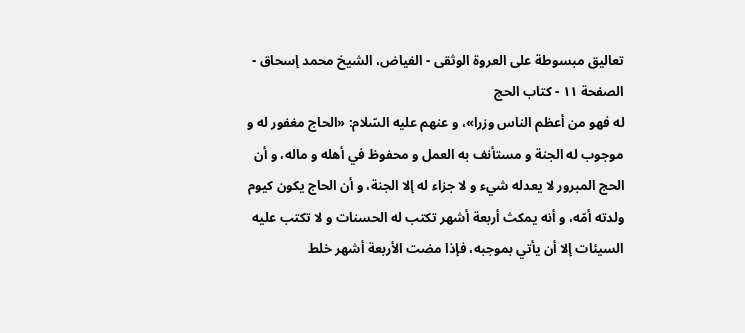تعاليق مبسوطة على العروة الوثقى - الفياض، الشيخ محمد إسحاق - الصفحة ١١ - كتاب الحج
له فهو من أعظم الناس وزرا»، و عنهم عليه السّلام: «الحاج مغفور له و موجوب له الجنة و مستأنف به العمل و محفوظ في أهله و ماله، و أن الحج المبرور لا يعدله شيء و لا جزاء له إلا الجنة، و أن الحاج يكون كيوم ولدته أمّه، و أنه يمكث أربعة أشهر تكتب له الحسنات و لا تكتب عليه السيئات إلا أن يأتي بموجبه، فإذا مضت الأربعة أشهر خلط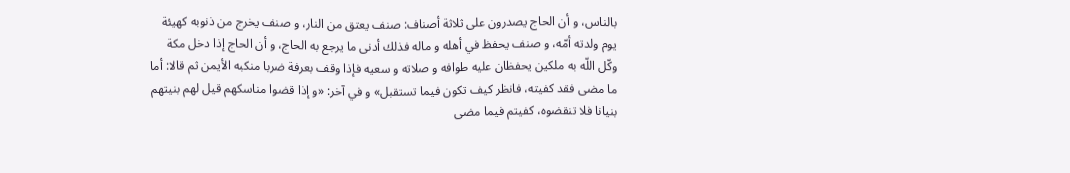بالناس، و أن الحاج يصدرون على ثلاثة أصناف: صنف يعتق من النار، و صنف يخرج من ذنوبه كهيئة يوم ولدته أمّه، و صنف يحفظ في أهله و ماله فذلك أدنى ما يرجع به الحاج، و أن الحاج إذا دخل مكة وكّل اللّه به ملكين يحفظان عليه طوافه و صلاته و سعيه فإذا وقف بعرفة ضربا منكبه الأيمن ثم قالا: أما ما مضى فقد كفيته، فانظر كيف تكون فيما تستقبل» و في آخر: «و إذا قضوا مناسكهم قيل لهم بنيتهم بنيانا فلا تنقضوه، كفيتم فيما مضى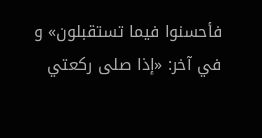فأحسنوا فيما تستقبلون» و في آخر: «إذا صلى ركعتي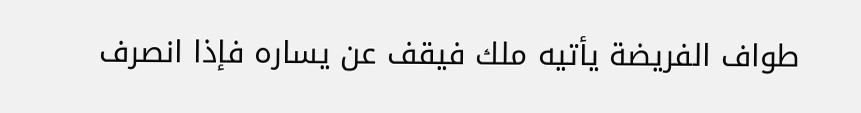طواف الفريضة يأتيه ملك فيقف عن يساره فإذا انصرف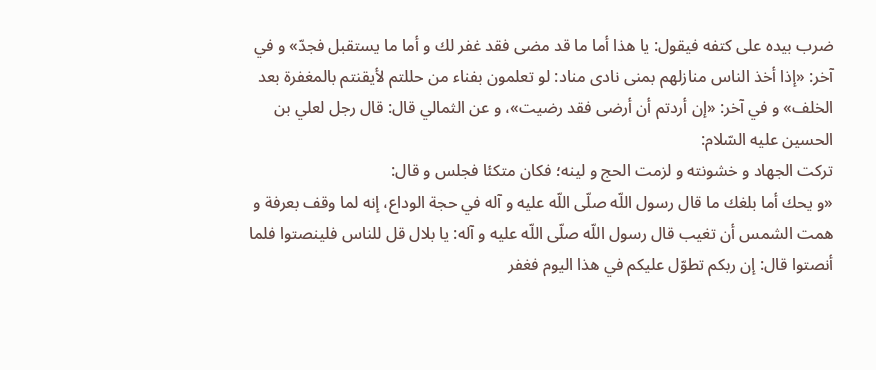ضرب بيده على كتفه فيقول: يا هذا أما ما قد مضى فقد غفر لك و أما ما يستقبل فجدّ» و في آخر: «إذا أخذ الناس منازلهم بمنى نادى مناد: لو تعلمون بفناء من حللتم لأيقنتم بالمغفرة بعد الخلف» و في آخر: «إن أردتم أن أرضى فقد رضيت»، و عن الثمالي قال: قال رجل لعلي بن الحسين عليه السّلام:
تركت الجهاد و خشونته و لزمت الحج و لينه؛ فكان متكئا فجلس و قال:
«و يحك أما بلغك ما قال رسول اللّه صلّى اللّه عليه و آله في حجة الوداع، إنه لما وقف بعرفة و همت الشمس أن تغيب قال رسول اللّه صلّى اللّه عليه و آله: يا بلال قل للناس فلينصتوا فلما أنصتوا قال: إن ربكم تطوّل عليكم في هذا اليوم فغفر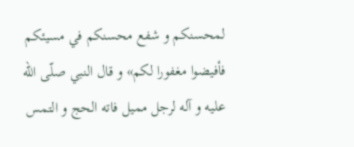لمحسنكم و شفع محسنكم في مسيئكم فأفيضوا مغفورا لكم» و قال النبي صلّى اللّه عليه و آله لرجل مميل فاته الحج و التمس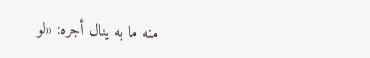منه ما به ينال أجره: «لو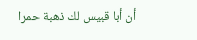أن أبا قبيس لك ذهبة حمرا